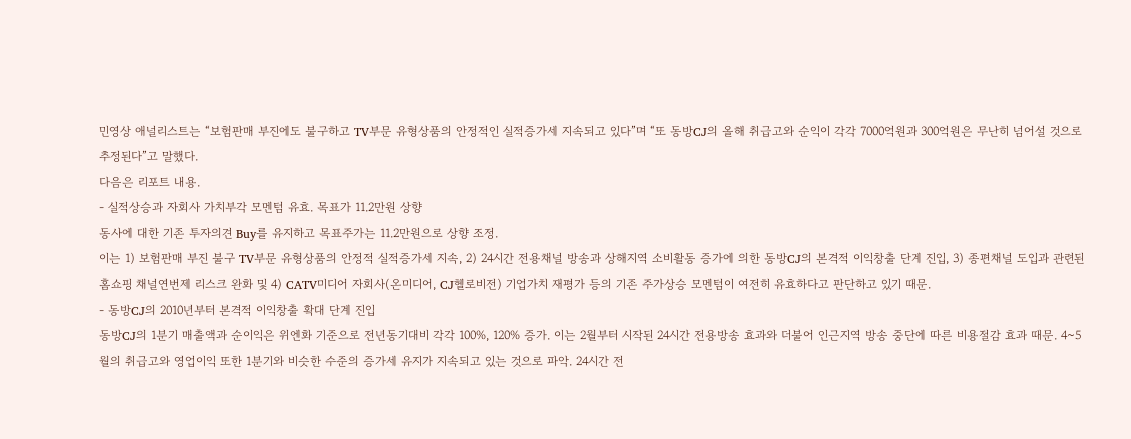민영상 애널리스트는 “보험판매 부진에도 불구하고 TV부문 유형상품의 안정적인 실적증가세 지속되고 있다”며 “또 동방CJ의 올해 취급고와 순익이 각각 7000억원과 300억원은 무난히 넘어설 것으로 추정된다”고 말했다.
다음은 리포트 내용.
- 실적상승과 자회사 가치부각 모멘텀 유효. 목표가 11.2만원 상향
동사에 대한 기존 투자의견 Buy를 유지하고 목표주가는 11.2만원으로 상향 조정.
이는 1) 보험판매 부진 불구 TV부문 유형상품의 안정적 실적증가세 지속, 2) 24시간 전용채널 방송과 상해지역 소비활동 증가에 의한 동방CJ의 본격적 이익창출 단계 진입, 3) 종편채널 도입과 관련된 홈쇼핑 채널연번제 리스크 완화 및 4) CATV미디어 자회사(온미디어, CJ헬로비전) 기업가치 재평가 등의 기존 주가상승 모멘텀이 여전히 유효하다고 판단하고 있기 때문.
- 동방CJ의 2010년부터 본격적 이익창출 확대 단계 진입
동방CJ의 1분기 매출액과 순이익은 위엔화 기준으로 전년동기대비 각각 100%, 120% 증가. 이는 2월부터 시작된 24시간 전용방송 효과와 더불어 인근지역 방송 중단에 따른 비용절감 효과 때문. 4~5월의 취급고와 영업이익 또한 1분기와 비슷한 수준의 증가세 유지가 지속되고 있는 것으로 파악. 24시간 전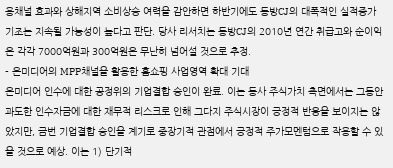용채널 효과와 상해지역 소비상승 여력을 감안하면 하반기에도 동방CJ의 대폭적인 실적증가 기조는 지속될 가능성이 높다고 판단. 당사 리서치는 동방CJ의 2010년 연간 취급고와 순이익은 각각 7000억원과 300억원은 무난히 넘어설 것으로 추정.
- 온미디어의 MPP채널을 활용한 홈쇼핑 사업영역 확대 기대
온미디어 인수에 대한 공정위의 기업결합 승인이 완료. 이는 동사 주식가치 측면에서는 그동안 과도한 인수자금에 대한 재무적 리스크로 인해 그다지 주식시장이 긍정적 반응을 보이지는 않았지만, 금번 기업결합 승인을 계기로 중장기적 관점에서 긍정적 주가모멘텀으로 작용할 수 있을 것으로 예상. 이는 1) 단기적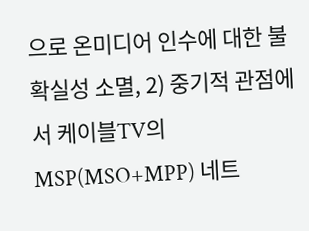으로 온미디어 인수에 대한 불확실성 소멸, 2) 중기적 관점에서 케이블TV의 MSP(MSO+MPP) 네트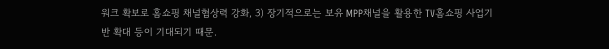워크 확보로 홈쇼핑 채널협상력 강화, 3) 장기적으로는 보유 MPP채널을 활용한 TV홈쇼핑 사업기반 확대 등이 기대되기 때문.